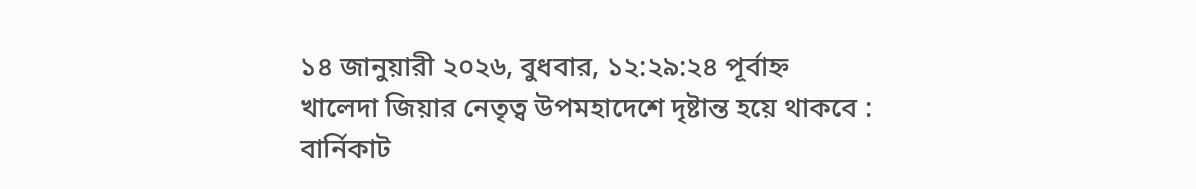১৪ জানুয়ারী ২০২৬, বুধবার, ১২:২৯:২৪ পূর্বাহ্ন
খালেদা জিয়ার নেতৃত্ব উপমহাদেশে দৃষ্টান্ত হয়ে থাকবে : বার্নিকাট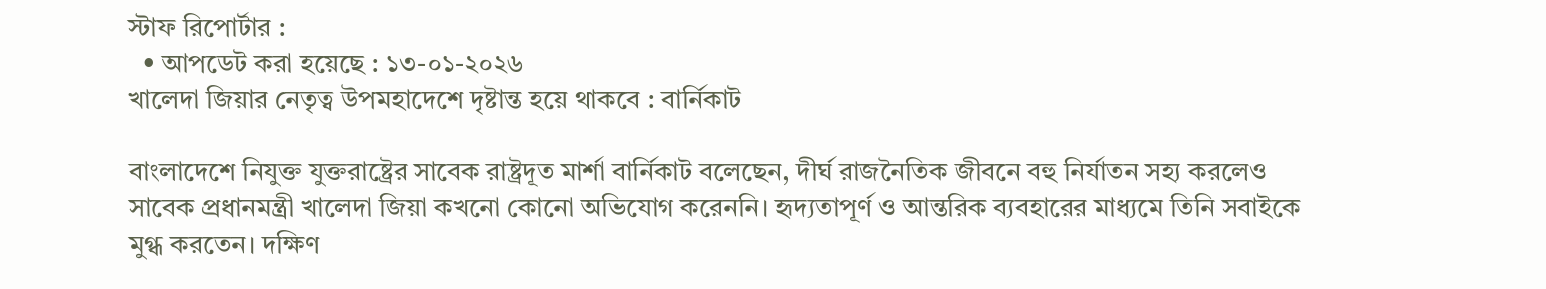স্টাফ রিপোর্টার :
  • আপডেট করা হয়েছে : ১৩-০১-২০২৬
খালেদা জিয়ার নেতৃত্ব উপমহাদেশে দৃষ্টান্ত হয়ে থাকবে : বার্নিকাট

বাংলাদেশে নিযুক্ত যুক্তরাষ্ট্রের সাবেক রাষ্ট্রদূত মার্শা বার্নিকাট বলেছেন, দীর্ঘ রাজনৈতিক জীবনে বহু নির্যাতন সহ্য করলেও সাবেক প্রধানমন্ত্রী খালেদা জিয়া কখনো কোনো অভিযোগ করেননি। হৃদ্যতাপূর্ণ ও আন্তরিক ব্যবহারের মাধ্যমে তিনি সবাইকে মুগ্ধ করতেন। দক্ষিণ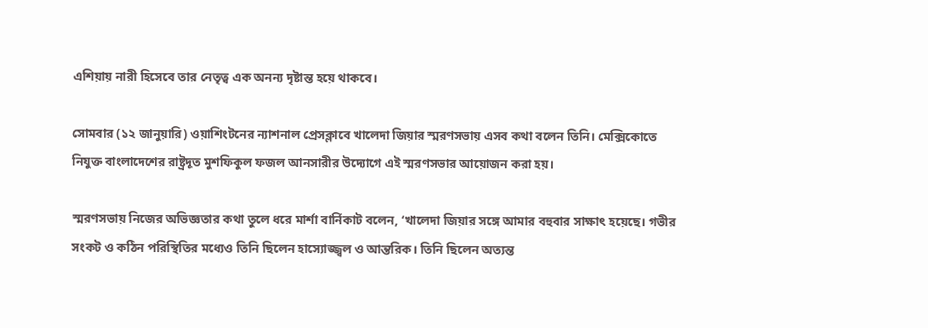এশিয়ায় নারী হিসেবে তার নেতৃত্ব এক অনন্য দৃষ্টান্ত হয়ে থাকবে।

সোমবার (১২ জানুয়ারি) ওয়াশিংটনের ন্যাশনাল প্রেসক্লাবে খালেদা জিয়ার স্মরণসভায় এসব কথা বলেন তিনি। মেক্সিকোতে নিযুক্ত বাংলাদেশের রাষ্ট্রদূত মুশফিকুল ফজল আনসারীর উদ্যোগে এই স্মরণসভার আয়োজন করা হয়।

স্মরণসভায় নিজের অভিজ্ঞতার কথা তুলে ধরে মার্শা বার্নিকাট বলেন, ‘খালেদা জিয়ার সঙ্গে আমার বহুবার সাক্ষাৎ হয়েছে। গভীর সংকট ও কঠিন পরিস্থিতির মধ্যেও তিনি ছিলেন হাস্যোজ্জ্বল ও আন্তরিক। তিনি ছিলেন অত্যন্ত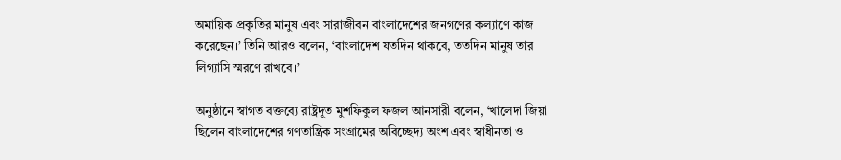অমায়িক প্রকৃতির মানুষ এবং সারাজীবন বাংলাদেশের জনগণের কল্যাণে কাজ করেছেন।’ তিনি আরও বলেন, ‘বাংলাদেশ যতদিন থাকবে, ততদিন মানুষ তার লিগ্যাসি স্মরণে রাখবে।’

অনুষ্ঠানে স্বাগত বক্তব্যে রাষ্ট্রদূত মুশফিকুল ফজল আনসারী বলেন, ‘খালেদা জিয়া ছিলেন বাংলাদেশের গণতান্ত্রিক সংগ্রামের অবিচ্ছেদ্য অংশ এবং স্বাধীনতা ও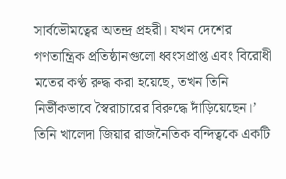সার্বভৌমত্বের অতন্দ্র প্রহরী। যখন দেশের গণতান্ত্রিক প্রতিষ্ঠানগুলো ধ্বংসপ্রাপ্ত এবং বিরোধী মতের কণ্ঠ রুদ্ধ করা হয়েছে, তখন তিনি নির্ভীকভাবে স্বৈরাচারের বিরুদ্ধে দাঁড়িয়েছেন।’ তিনি খালেদা জিয়ার রাজনৈতিক বন্দিত্বকে একটি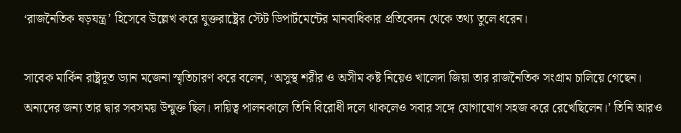‘রাজনৈতিক ষড়যন্ত্র’ হিসেবে উল্লেখ করে যুক্তরাষ্ট্রের স্টেট ডিপার্টমেন্টের মানবাধিকার প্রতিবেদন থেকে তথ্য তুলে ধরেন।

সাবেক মার্কিন রাষ্ট্রদূত ড্যান মজেনা স্মৃতিচারণ করে বলেন, ‘অসুস্থ শরীর ও অসীম কষ্ট নিয়েও খালেদা জিয়া তার রাজনৈতিক সংগ্রাম চালিয়ে গেছেন। অন্যদের জন্য তার দ্বার সবসময় উন্মুক্ত ছিল। দায়িত্ব পালনকালে তিনি বিরোধী দলে থাকলেও সবার সঙ্গে যোগাযোগ সহজ করে রেখেছিলেন।’ তিনি আরও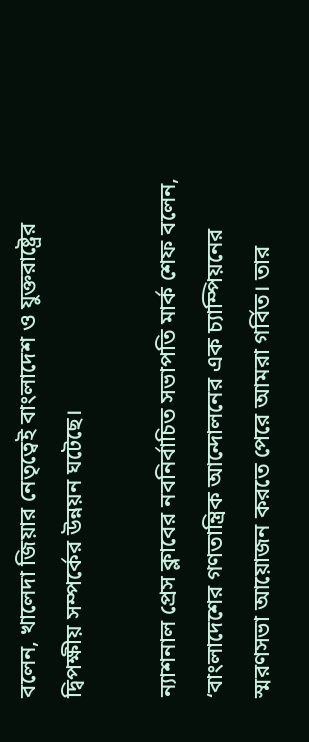বলেন, খালেদা জিয়ার নেতৃত্বেই বাংলাদেশ ও যুক্তরাষ্ট্রের দ্বিপক্ষীয় সম্পর্কের উন্নয়ন ঘটেছে।

ন্যাশনাল প্রেস ক্লাবের নবনির্বাচিত সভাপতি মার্ক শেফ বলেন, ‘বাংলাদেশের গণতান্ত্রিক আন্দোলনের এক চ্যাম্পিয়নের স্মরণসভা আয়োজন করতে পেরে আমরা গর্বিত। তার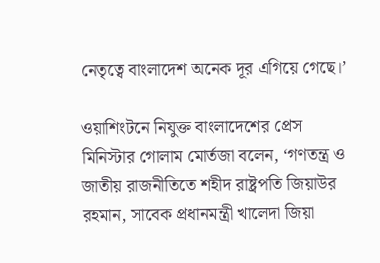নেতৃত্বে বাংলাদেশ অনেক দূর এগিয়ে গেছে।’

ওয়াশিংটনে নিযুক্ত বাংলাদেশের প্রেস মিনিস্টার গোলাম মোর্তজা বলেন, ‘গণতন্ত্র ও জাতীয় রাজনীতিতে শহীদ রাষ্ট্রপতি জিয়াউর রহমান, সাবেক প্রধানমন্ত্রী খালেদা জিয়া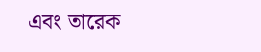এবং তারেক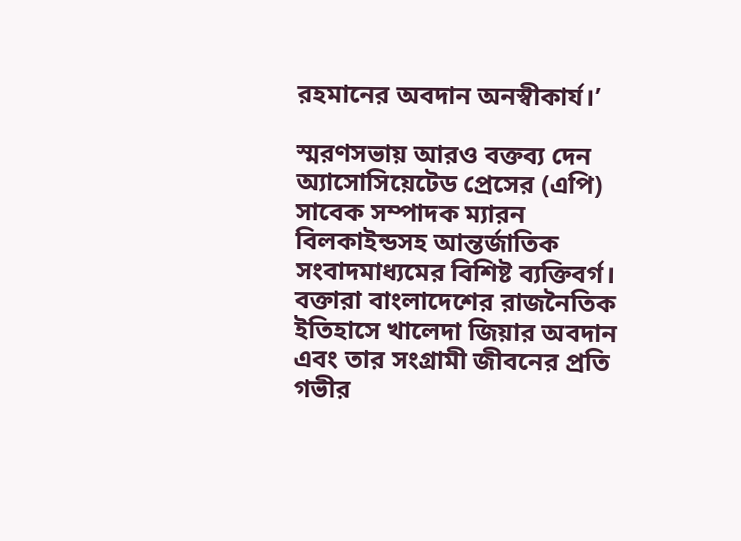রহমানের অবদান অনস্বীকার্য।’

স্মরণসভায় আরও বক্তব্য দেন অ্যাসোসিয়েটেড প্রেসের (এপি) সাবেক সম্পাদক ম্যারন বিলকাইন্ডসহ আন্তর্জাতিক সংবাদমাধ্যমের বিশিষ্ট ব্যক্তিবর্গ। বক্তারা বাংলাদেশের রাজনৈতিক ইতিহাসে খালেদা জিয়ার অবদান এবং তার সংগ্রামী জীবনের প্রতি গভীর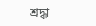শ্রদ্ধা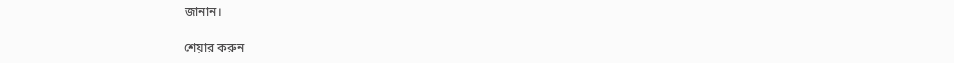জানান।

শেয়ার করুন